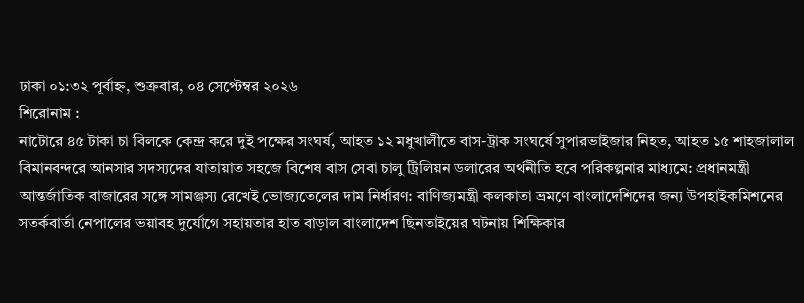ঢাকা ০১:৩২ পূর্বাহ্ন, শুক্রবার, ০৪ সেপ্টেম্বর ২০২৬
শিরোনাম :
নাটোরে ৪৫ টাকা চা বিলকে কেন্দ্র করে দুই পক্ষের সংঘর্ষ, আহত ১২ মধুখালীতে বাস-ট্রাক সংঘর্ষে সুপারভাইজার নিহত, আহত ১৫ শাহজালাল বিমানবন্দরে আনসার সদস্যদের যাতায়াত সহজে বিশেষ বাস সেবা চালু ট্রিলিয়ন ডলারের অর্থনীতি হবে পরিকল্পনার মাধ্যমে: প্রধানমন্ত্রী আন্তর্জাতিক বাজারের সঙ্গে সামঞ্জস্য রেখেই ভোজ্যতেলের দাম নির্ধারণ: বাণিজ্যমন্ত্রী কলকাতা ভ্রমণে বাংলাদেশিদের জন্য উপহাইকমিশনের সতর্কবার্তা নেপালের ভয়াবহ দুর্যোগে সহায়তার হাত বাড়াল বাংলাদেশ ছিনতাইয়ের ঘটনায় শিক্ষিকার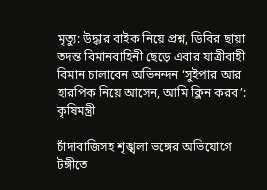মৃত্যু: উদ্ধার বাইক নিয়ে প্রশ্ন, ডিবির ছায়া তদন্ত বিমানবাহিনী ছেড়ে এবার যাত্রীবাহী বিমান চালাবেন অভিনন্দন ‘সুইপার আর হারপিক নিয়ে আসেন, আমি ক্লিন করব’: কৃষিমন্ত্রী

চাঁদাবাজিসহ শৃঙ্খলা ভঙ্গের অভিযোগে টঙ্গীতে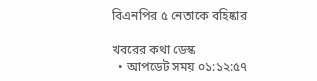বিএনপির ৫ নেতাকে বহিষ্কার

খবরের কথা ডেস্ক
  • আপডেট সময় ০১:১২:৫৭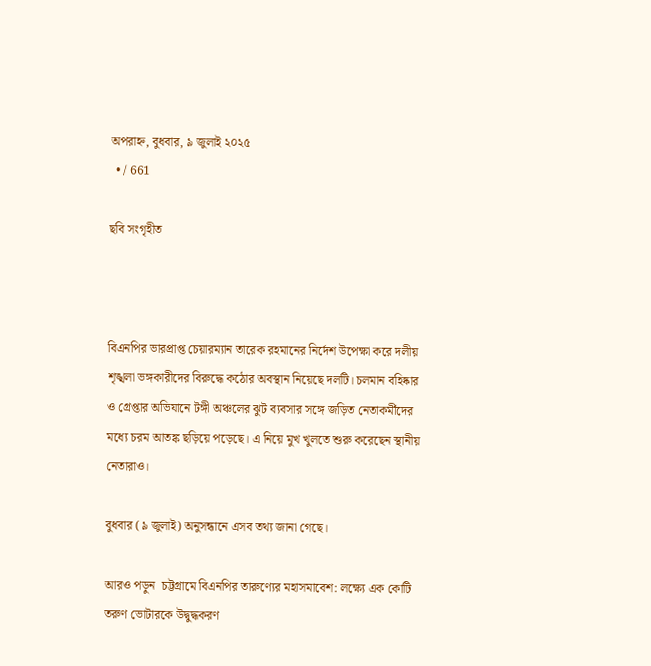অপরাহ্ন, বুধবার, ৯ জুলাই ২০২৫
  • / 661

ছবি সংগৃহীত



বিএনপির ভারপ্রাপ্ত চেয়ারম্যান তারেক রহমানের নির্দেশ উপেক্ষা করে দলীয় শৃঙ্খলা ভঙ্গকারীদের বিরুদ্ধে কঠোর অবস্থান নিয়েছে দলটি। চলমান বহিষ্কার ও গ্রেপ্তার অভিযানে টঙ্গী অঞ্চলের ঝুট ব্যবসার সঙ্গে জড়িত নেতাকর্মীদের মধ্যে চরম আতঙ্ক ছড়িয়ে পড়েছে। এ নিয়ে মুখ খুলতে শুরু করেছেন স্থানীয় নেতারাও।

বুধবার (৯ জুলাই) অনুসন্ধানে এসব তথ্য জানা গেছে।

আরও পড়ুন  চট্টগ্রামে বিএনপির তারুণ্যের মহাসমাবেশ: লক্ষ্যে এক কোটি তরুণ ভোটারকে উদ্বুদ্ধকরণ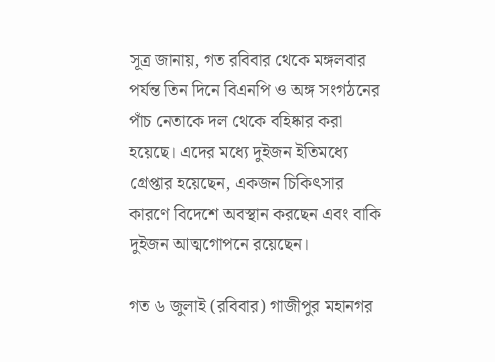সূত্র জানায়, গত রবিবার থেকে মঙ্গলবার পর্যন্ত তিন দিনে বিএনপি ও অঙ্গ সংগঠনের পাঁচ নেতাকে দল থেকে বহিষ্কার করা হয়েছে। এদের মধ্যে দুইজন ইতিমধ্যে গ্রেপ্তার হয়েছেন, একজন চিকিৎসার কারণে বিদেশে অবস্থান করছেন এবং বাকি দুইজন আত্মগোপনে রয়েছেন।

গত ৬ জুলাই (রবিবার) গাজীপুর মহানগর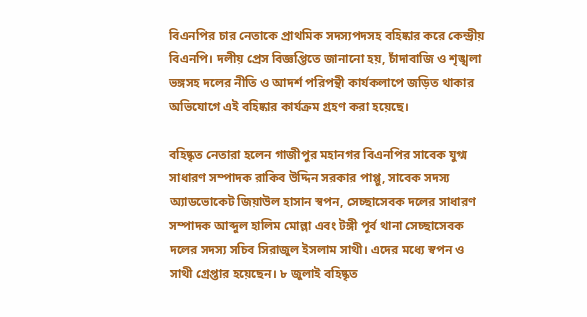বিএনপির চার নেতাকে প্রাথমিক সদস্যপদসহ বহিষ্কার করে কেন্দ্রীয় বিএনপি। দলীয় প্রেস বিজ্ঞপ্তিতে জানানো হয়, চাঁদাবাজি ও শৃঙ্খলা ভঙ্গসহ দলের নীতি ও আদর্শ পরিপন্থী কার্যকলাপে জড়িত থাকার অভিযোগে এই বহিষ্কার কার্যক্রম গ্রহণ করা হয়েছে।

বহিষ্কৃত নেতারা হলেন গাজীপুর মহানগর বিএনপির সাবেক যুগ্ম সাধারণ সম্পাদক রাকিব উদ্দিন সরকার পাপ্পু, সাবেক সদস্য অ্যাডভোকেট জিয়াউল হাসান স্বপন, সেচ্ছাসেবক দলের সাধারণ সম্পাদক আব্দুল হালিম মোল্লা এবং টঙ্গী পূর্ব থানা সেচ্ছাসেবক দলের সদস্য সচিব সিরাজুল ইসলাম সাথী। এদের মধ্যে স্বপন ও সাথী গ্রেপ্তার হয়েছেন। ৮ জুলাই বহিষ্কৃত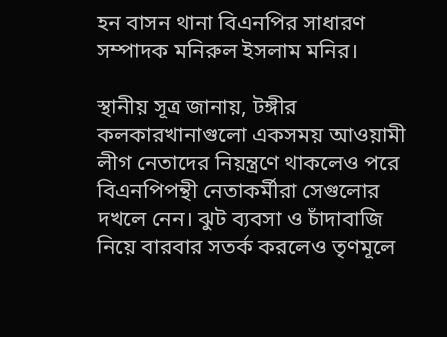হন বাসন থানা বিএনপির সাধারণ সম্পাদক মনিরুল ইসলাম মনির।

স্থানীয় সূত্র জানায়, টঙ্গীর কলকারখানাগুলো একসময় আওয়ামী লীগ নেতাদের নিয়ন্ত্রণে থাকলেও পরে বিএনপিপন্থী নেতাকর্মীরা সেগুলোর দখলে নেন। ঝুট ব্যবসা ও চাঁদাবাজি নিয়ে বারবার সতর্ক করলেও তৃণমূলে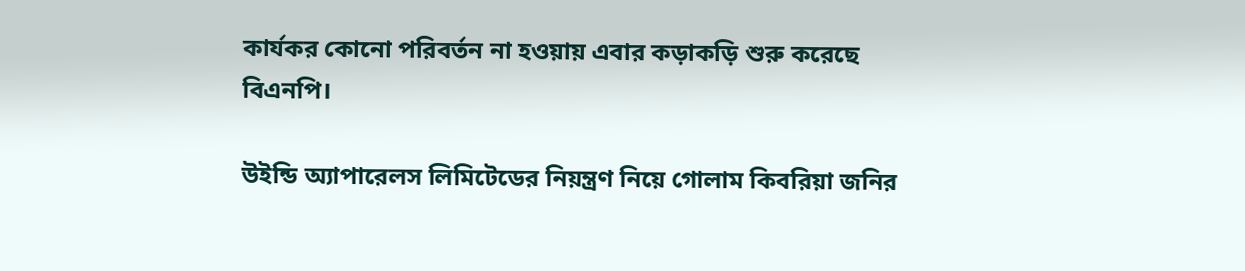কার্যকর কোনো পরিবর্তন না হওয়ায় এবার কড়াকড়ি শুরু করেছে বিএনপি।

উইন্ডি অ্যাপারেলস লিমিটেডের নিয়ন্ত্রণ নিয়ে গোলাম কিবরিয়া জনির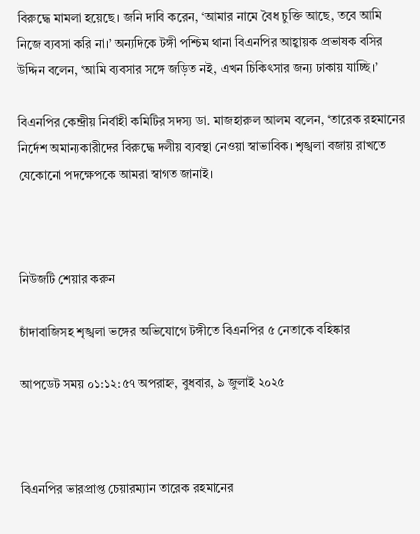বিরুদ্ধে মামলা হয়েছে। জনি দাবি করেন, ‘আমার নামে বৈধ চুক্তি আছে, তবে আমি নিজে ব্যবসা করি না।’ অন্যদিকে টঙ্গী পশ্চিম থানা বিএনপির আহ্বায়ক প্রভাষক বসির উদ্দিন বলেন, ‘আমি ব্যবসার সঙ্গে জড়িত নই, এখন চিকিৎসার জন্য ঢাকায় যাচ্ছি।’

বিএনপির কেন্দ্রীয় নির্বাহী কমিটির সদস্য ডা. মাজহারুল আলম বলেন, ‘তারেক রহমানের নির্দেশ অমান্যকারীদের বিরুদ্ধে দলীয় ব্যবস্থা নেওয়া স্বাভাবিক। শৃঙ্খলা বজায় রাখতে যেকোনো পদক্ষেপকে আমরা স্বাগত জানাই।



নিউজটি শেয়ার করুন

চাঁদাবাজিসহ শৃঙ্খলা ভঙ্গের অভিযোগে টঙ্গীতে বিএনপির ৫ নেতাকে বহিষ্কার

আপডেট সময় ০১:১২:৫৭ অপরাহ্ন, বুধবার, ৯ জুলাই ২০২৫



বিএনপির ভারপ্রাপ্ত চেয়ারম্যান তারেক রহমানের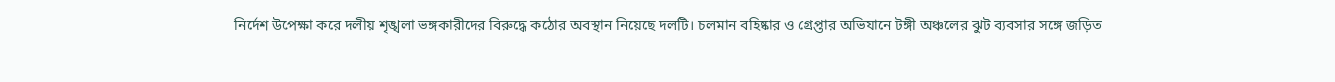নির্দেশ উপেক্ষা করে দলীয় শৃঙ্খলা ভঙ্গকারীদের বিরুদ্ধে কঠোর অবস্থান নিয়েছে দলটি। চলমান বহিষ্কার ও গ্রেপ্তার অভিযানে টঙ্গী অঞ্চলের ঝুট ব্যবসার সঙ্গে জড়িত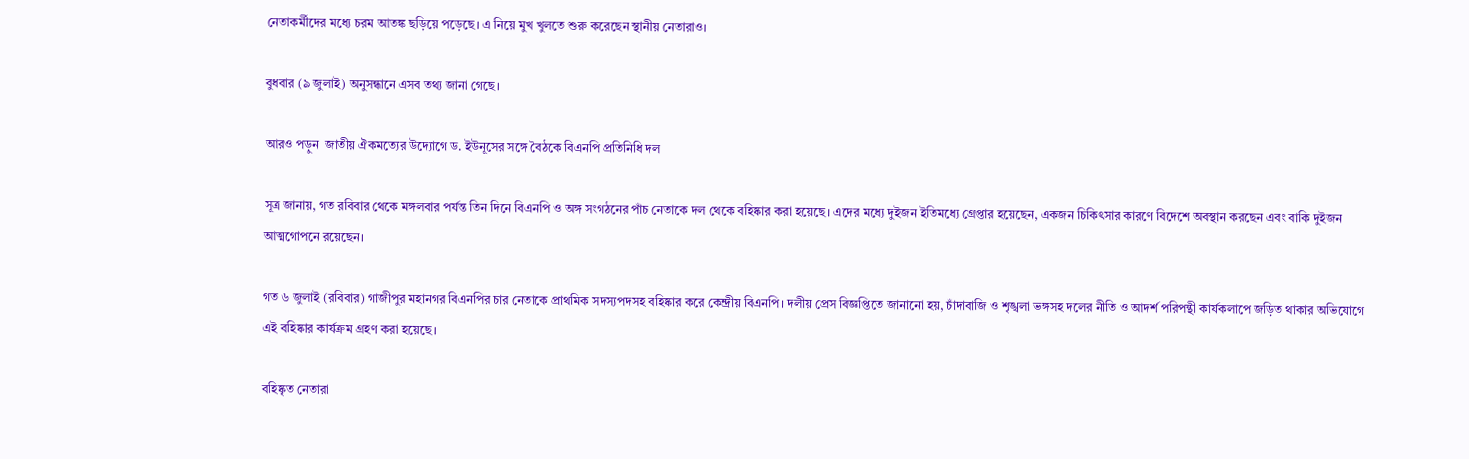নেতাকর্মীদের মধ্যে চরম আতঙ্ক ছড়িয়ে পড়েছে। এ নিয়ে মুখ খুলতে শুরু করেছেন স্থানীয় নেতারাও।

বুধবার (৯ জুলাই) অনুসন্ধানে এসব তথ্য জানা গেছে।

আরও পড়ুন  জাতীয় ঐকমত্যের উদ্যোগে ড. ইউনূসের সঙ্গে বৈঠকে বিএনপি প্রতিনিধি দল

সূত্র জানায়, গত রবিবার থেকে মঙ্গলবার পর্যন্ত তিন দিনে বিএনপি ও অঙ্গ সংগঠনের পাঁচ নেতাকে দল থেকে বহিষ্কার করা হয়েছে। এদের মধ্যে দুইজন ইতিমধ্যে গ্রেপ্তার হয়েছেন, একজন চিকিৎসার কারণে বিদেশে অবস্থান করছেন এবং বাকি দুইজন আত্মগোপনে রয়েছেন।

গত ৬ জুলাই (রবিবার) গাজীপুর মহানগর বিএনপির চার নেতাকে প্রাথমিক সদস্যপদসহ বহিষ্কার করে কেন্দ্রীয় বিএনপি। দলীয় প্রেস বিজ্ঞপ্তিতে জানানো হয়, চাঁদাবাজি ও শৃঙ্খলা ভঙ্গসহ দলের নীতি ও আদর্শ পরিপন্থী কার্যকলাপে জড়িত থাকার অভিযোগে এই বহিষ্কার কার্যক্রম গ্রহণ করা হয়েছে।

বহিষ্কৃত নেতারা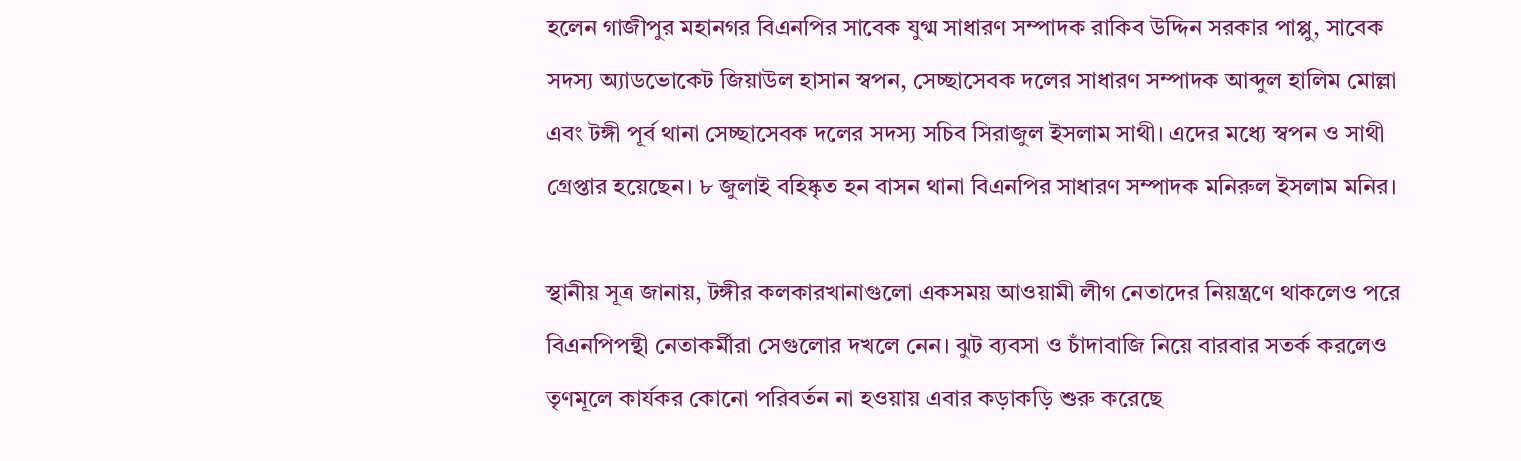হলেন গাজীপুর মহানগর বিএনপির সাবেক যুগ্ম সাধারণ সম্পাদক রাকিব উদ্দিন সরকার পাপ্পু, সাবেক সদস্য অ্যাডভোকেট জিয়াউল হাসান স্বপন, সেচ্ছাসেবক দলের সাধারণ সম্পাদক আব্দুল হালিম মোল্লা এবং টঙ্গী পূর্ব থানা সেচ্ছাসেবক দলের সদস্য সচিব সিরাজুল ইসলাম সাথী। এদের মধ্যে স্বপন ও সাথী গ্রেপ্তার হয়েছেন। ৮ জুলাই বহিষ্কৃত হন বাসন থানা বিএনপির সাধারণ সম্পাদক মনিরুল ইসলাম মনির।

স্থানীয় সূত্র জানায়, টঙ্গীর কলকারখানাগুলো একসময় আওয়ামী লীগ নেতাদের নিয়ন্ত্রণে থাকলেও পরে বিএনপিপন্থী নেতাকর্মীরা সেগুলোর দখলে নেন। ঝুট ব্যবসা ও চাঁদাবাজি নিয়ে বারবার সতর্ক করলেও তৃণমূলে কার্যকর কোনো পরিবর্তন না হওয়ায় এবার কড়াকড়ি শুরু করেছে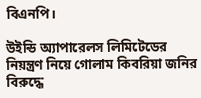বিএনপি।

উইন্ডি অ্যাপারেলস লিমিটেডের নিয়ন্ত্রণ নিয়ে গোলাম কিবরিয়া জনির বিরুদ্ধে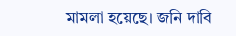মামলা হয়েছে। জনি দাবি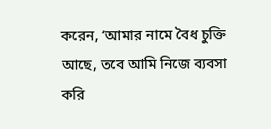করেন, ‘আমার নামে বৈধ চুক্তি আছে, তবে আমি নিজে ব্যবসা করি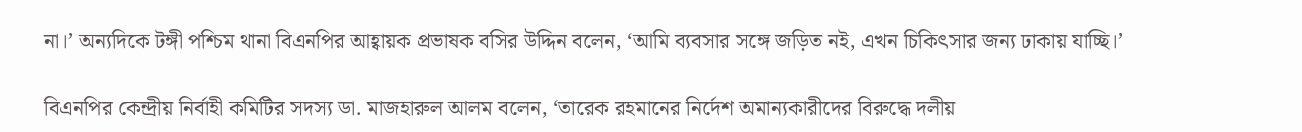না।’ অন্যদিকে টঙ্গী পশ্চিম থানা বিএনপির আহ্বায়ক প্রভাষক বসির উদ্দিন বলেন, ‘আমি ব্যবসার সঙ্গে জড়িত নই, এখন চিকিৎসার জন্য ঢাকায় যাচ্ছি।’

বিএনপির কেন্দ্রীয় নির্বাহী কমিটির সদস্য ডা. মাজহারুল আলম বলেন, ‘তারেক রহমানের নির্দেশ অমান্যকারীদের বিরুদ্ধে দলীয়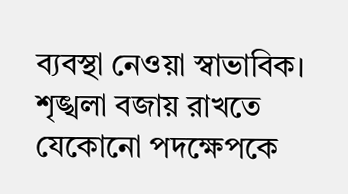ব্যবস্থা নেওয়া স্বাভাবিক। শৃঙ্খলা বজায় রাখতে যেকোনো পদক্ষেপকে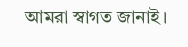আমরা স্বাগত জানাই।